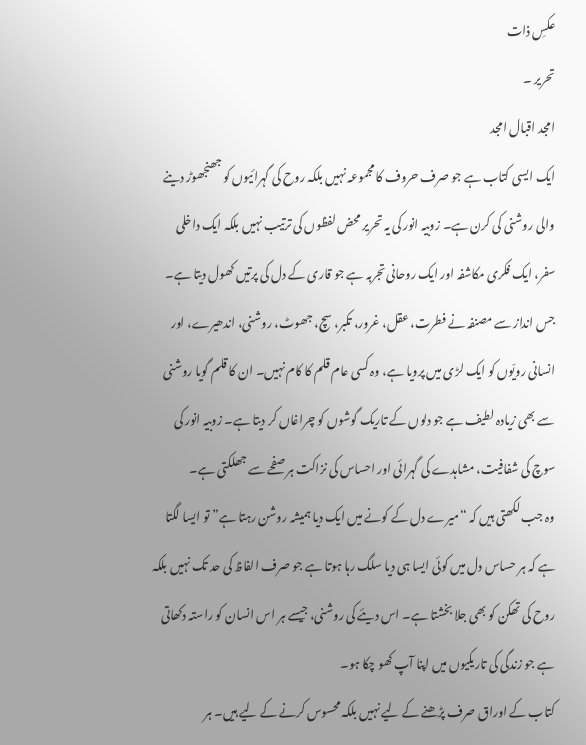عکسِ ذات
تحریر ۔
امجد اقبال امجد
ایک ایسی کتاب ہے جو صرف حروف کا مجموعہ نہیں بلکہ روح کی گہرائیوں کو جھنجھوڑ دینے والی روشنی کی کرن ہے۔ زوبیہ انور کی یہ تحریر محض لفظوں کی ترتیب نہیں بلکہ ایک داخلی سفر، ایک فکری مکاشفہ اور ایک روحانی تجربہ ہے جو قاری کے دل کی پرتیں کھول دیتا ہے۔
جس انداز سے مصنفہ نے فطرت، عقل، غرور، تکبر، سچ، جھوٹ، روشنی، اندھیرے، اور انسانی رویّوں کو ایک لڑی میں پرویا ہے، وہ کسی عام قلم کا کام نہیں۔ ان کا قلم گویا روشنی سے بھی زیادہ لطیف ہے جو دلوں کے تاریک گوشوں کو چراغاں کر دیتا ہے۔ زوبیہ انور کی سوچ کی شفافیت، مشاہدے کی گہرائی اور احساس کی نزاکت ہر صفحے سے جھلکتی ہے۔
وہ جب لکھتی ہیں کہ “میرے دل کے کونے میں ایک دیا ہمیشہ روشن رہتا ہے” تو ایسا لگتا ہے کہ ہر حساس دل میں کوئی ایسا ہی دیا سلگ رہا ہوتا ہے جو صرف الفاظ کی حد تک نہیں بلکہ روح کی تھکن کو بھی جلا بخشتا ہے۔ اس دیئے کی روشنی، جیسے ہر اس انسان کو راستہ دکھاتی ہے جو زندگی کی تاریکیوں میں اپنا آپ کھو چکا ہو۔
کتاب کے اوراق صرف پڑھنے کے لیے نہیں بلکہ محسوس کرنے کے لیے ہیں۔ ہر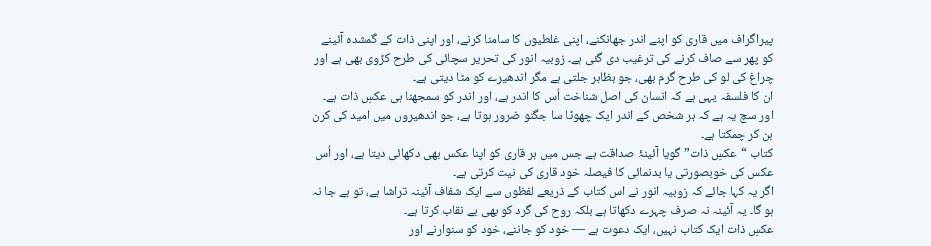پیراگراف میں قاری کو اپنے اندر جھانکنے، اپنی غلطیوں کا سامنا کرنے، اور اپنی ذات کے گمشدہ آئینے کو پھر سے صاف کرنے کی ترغیب دی گئی ہے۔ زوبیہ انور کی تحریر سچائی کی طرح کڑوی بھی ہے اور چراغ کی لو کی طرح گرم بھی، جو بظاہر جلتی ہے مگر اندھیرے کو مٹا دیتی ہے۔
ان کا فلسفہ یہی ہے کہ انسان کی اصل شناخت اُس کا اندر ہے، اور اندر کو سمجھنا ہی عکسِ ذات ہے۔ اور سچ یہ ہے کہ ہر شخص کے اندر ایک چھوٹا سا جگنو ضرور ہوتا ہے، جو اندھیروں میں امید کی کرن بن کر چمکتا ہے۔
کتاب “عکسِ ذات” گویا آئینۂ صداقت ہے جس میں ہر قاری کو اپنا عکس بھی دکھائی دیتا ہے، اور اُس عکس کی خوبصورتی یا بدنمائی کا فیصلہ خود قاری کی نیت کرتی ہے۔
اگر یہ کہا جائے کہ زوبیہ انور نے اس کتاب کے ذریعے لفظوں سے ایک شفاف آئینہ تراشا ہے، تو بے جا نہ ہو گا۔ یہ آئینہ نہ صرف چہرے دکھاتا ہے بلکہ روح کی گرد کو بھی بے نقاب کرتا ہے۔
عکسِ ذات ایک کتاب نہیں، ایک دعوت ہے — خود کو جاننے، خود کو سنوارنے اور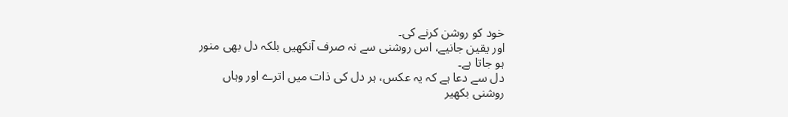خود کو روشن کرنے کی۔
اور یقین جانیے، اس روشنی سے نہ صرف آنکھیں بلکہ دل بھی منور ہو جاتا ہے۔
دل سے دعا ہے کہ یہ عکس، ہر دل کی ذات میں اترے اور وہاں روشنی بکھیر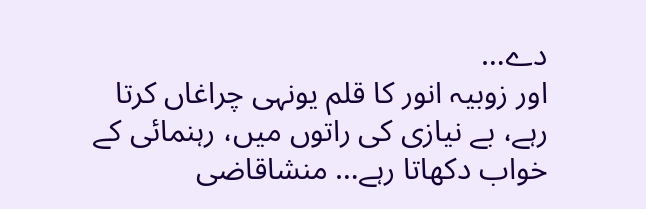دے…
اور زوبیہ انور کا قلم یونہی چراغاں کرتا رہے، بے نیازی کی راتوں میں، رہنمائی کے خواب دکھاتا رہے… منشاقاضی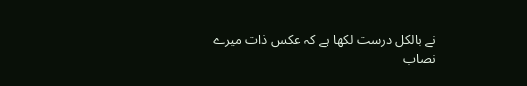نے بالکل درست لکھا ہے کہ عکس ذات میرے نصاب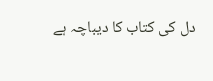دل کی کتاب کا دیباچہ ہے